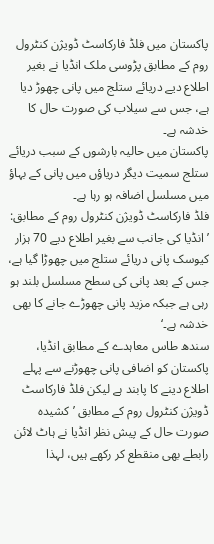پاکستان میں فلڈ فارکاسٹ ڈویژن کنٹرول روم کے مطابق پڑوسی ملک انڈیا نے بغیر اطلاع دیے دریائے ستلج میں پانی چھوڑ دیا ہے، جس سے سیلاب کی صورت حال کا خدشہ ہے۔
پاکستان میں حالیہ بارشوں کے سبب دریائے ستلج سمیت دیگر دریاؤں میں پانی کے بہاؤ میں مسلسل اضافہ ہو رہا ہے۔
فلڈ فارکاسٹ ڈویژن کنٹرول روم کے مطابق: ’انڈیا کی جانب سے بغیر اطلاع دیے 70 ہزار کیوسک پانی دریائے ستلج میں چھوڑا گیا ہے، جس کے بعد پانی کی سطح مسلسل بلند ہو رہی ہے جبکہ مزید پانی چھوڑے جانے کا بھی خدشہ ہے۔‘
سندھ طاس معاہدے کے مطابق انڈیا، پاکستان کو اضافی پانی چھوڑنے سے پہلے اطلاع دینے کا پابند ہے لیکن فلڈ فارکاسٹ ڈویژن کنٹرول روم کے مطابق ’کشیدہ صورت حال کے پیش نظر انڈیا نے ہاٹ لائن رابطے بھی منقطع کر رکھے ہیں، لہذا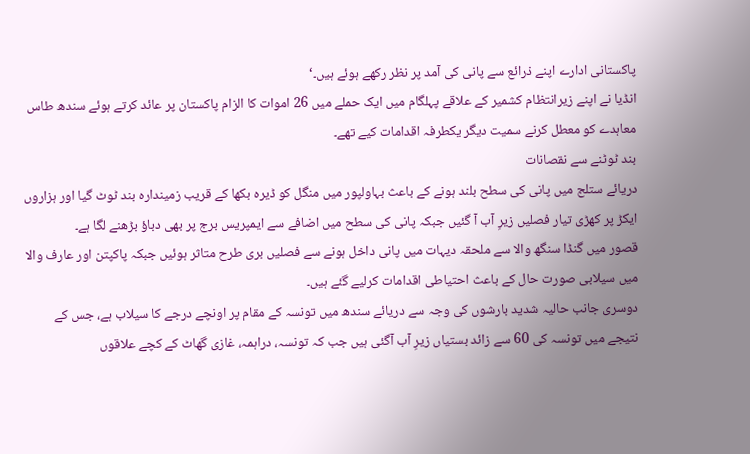پاکستانی ادارے اپنے ذرائع سے پانی کی آمد پر نظر رکھے ہوئے ہیں۔‘
انڈیا نے اپنے زیرانتظام کشمیر کے علاقے پہلگام میں ایک حملے میں 26 اموات کا الزام پاکستان پر عائد کرتے ہوئے سندھ طاس معاہدے کو معطل کرنے سمیت دیگر یکطرفہ اقدامات کیے تھے۔
بند ٹوٹنے سے نقصانات
دریائے ستلج میں پانی کی سطح بلند ہونے کے باعث بہاولپور میں منگل کو ڈیرہ بکھا کے قریب زمیندارہ بند ٹوٹ گیا اور ہزاروں ایکڑ پر کھڑی تیار فصلیں زیرِ آب آ گئیں جبکہ پانی کی سطح میں اضافے سے ایمپریس برج پر بھی دباؤ بڑھنے لگا ہے۔
قصور میں گنڈا سنگھ والا سے ملحقہ دیہات میں پانی داخل ہونے سے فصلیں بری طرح متاثر ہوئیں جبکہ پاکپتن اور عارف والا میں سیلابی صورت حال کے باعث احتیاطی اقدامات کرلیے گئے ہیں۔
دوسری جانب حالیہ شدید بارشوں کی وجہ سے دریائے سندھ میں تونسہ کے مقام پر اونچے درجے کا سیلاب ہے، جس کے نتیجے میں تونسہ کی 60 سے زائد بستیاں زیرِ آب آگئی ہیں جب کہ تونسہ، دراہمہ، غازی گھاٹ کے کچے علاقوں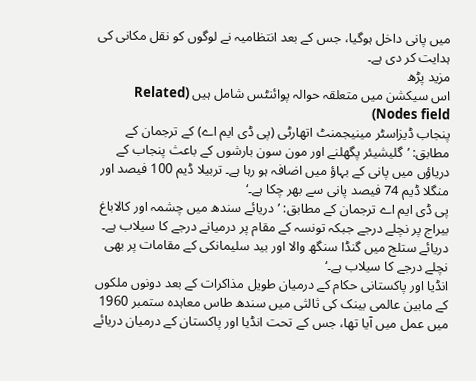میں پانی داخل ہوگیا، جس کے بعد انتظامیہ نے لوگوں کو نقل مکانی کی ہدایت کر دی ہے۔
مزید پڑھ
اس سیکشن میں متعلقہ حوالہ پوائنٹس شامل ہیں (Related Nodes field)
پنجاب ڈیزاسٹر مینیجمنٹ اتھارٹی (پی ڈی ایم اے) کے ترجمان کے مطابق: ’گلیشیئر پگھلنے اور مون سون بارشوں کے باعث پنجاب کے دریاؤں میں پانی کے بہاؤ میں اضافہ ہو رہا ہے۔ تربیلا ڈیم 100 فیصد اور منگلا ڈیم 74 فیصد پانی سے بھر چکا ہے۔‘
پی ڈی ایم اے ترجمان کے مطابق: ’دریائے سندھ میں چشمہ اور کالاباغ بیراج پر نچلے درجے جبکہ تونسہ کے مقام پر درمیانے درجے کا سیلاب ہے۔ دریائے ستلج میں گنڈا سنگھ والا اور بید سلیمانکی کے مقامات پر بھی نچلے درجے کا سیلاب ہے۔‘
انڈیا اور پاکستانی حکام کے درمیان طویل مذاکرات کے بعد دونوں ملکوں کے مابین عالمی بینک کی ثالثی میں سندھ طاس معاہدہ ستمبر 1960 میں عمل میں آیا تھا، جس کے تحت انڈیا اور پاکستان کے درمیان دریائے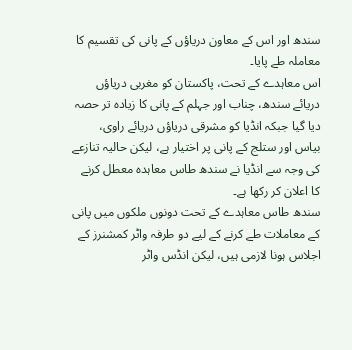سندھ اور اس کے معاون دریاؤں کے پانی کی تقسیم کا معاملہ طے پایا۔
اس معاہدے کے تحت، پاکستان کو مغربی دریاؤں دریائے سندھ، چناب اور جہلم کے پانی کا زیادہ تر حصہ دیا گیا جبکہ انڈیا کو مشرقی دریاؤں دریائے راوی، بیاس اور ستلج کے پانی پر اختیار ہے، لیکن حالیہ تنازعے کی وجہ سے انڈیا نے سندھ طاس معاہدہ معطل کرنے کا اعلان کر رکھا ہے۔
سندھ طاس معاہدے کے تحت دونوں ملکوں میں پانی کے معاملات طے کرنے کے لیے دو طرفہ واٹر کمشنرز کے اجلاس ہونا لازمی ہیں، لیکن انڈس واٹر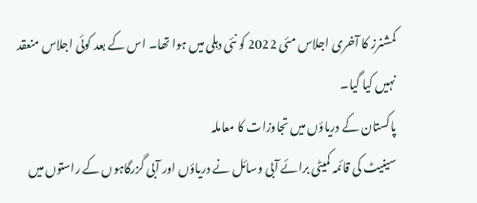کمشنرز کا آخری اجلاس مئی 2022 کو نئی دہلی میں ہوا تھا۔ اس کے بعد کوئی اجلاس منعقد نہیں کیا گیا۔
پاکستان کے دریاؤں میں تجاوزات کا معاملہ
سینیٹ کی قائمہ کمیٹی برائے آبی وسائل نے دریاؤں اور آبی گزرگاہوں کے راستوں میں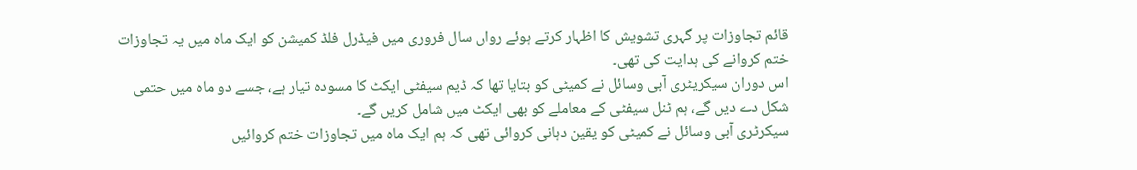قائم تجاوزات پر گہری تشویش کا اظہار کرتے ہوئے رواں سال فروری میں فیڈرل فلڈ کمیشن کو ایک ماہ میں یہ تجاوزات ختم کروانے کی ہدایت کی تھی۔
اس دوران سیکریٹری آبی وسائل نے کمیٹی کو بتایا تھا کہ ڈیم سیفٹی ایکٹ کا مسودہ تیار ہے، جسے دو ماہ میں حتمی شکل دے دیں گے، ہم ٹنل سیفٹی کے معاملے کو بھی ایکٹ میں شامل کریں گے۔
سیکرٹری آبی وسائل نے کمیٹی کو یقین دہانی کروائی تھی کہ ہم ایک ماہ میں تجاوزات ختم کروائیں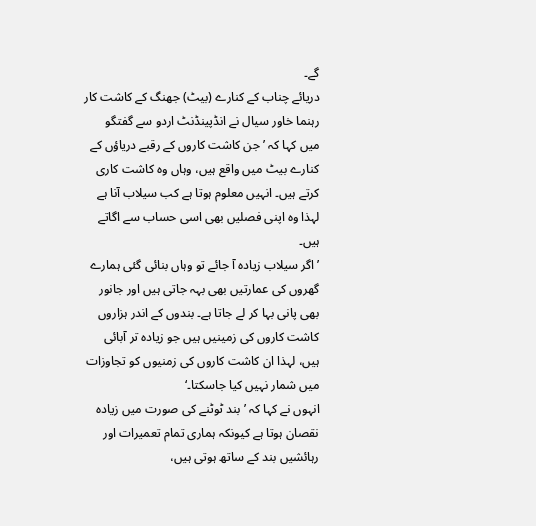گے۔
دریائے چناب کے کنارے (بیٹ) جھنگ کے کاشت کار رہنما خاور سیال نے انڈپینڈنٹ اردو سے گفتگو میں کہا کہ ’جن کاشت کاروں کے رقبے دریاؤں کے کنارے بیٹ میں واقع ہیں، وہاں وہ کاشت کاری کرتے ہیں۔ انہیں معلوم ہوتا ہے کب سیلاب آنا ہے لہذا وہ اپنی فصلیں بھی اسی حساب سے اگاتے ہیں۔
’اگر سیلاب زیادہ آ جائے تو وہاں بنائی گئی ہمارے گھروں کی عمارتیں بھی بہہ جاتی ہیں اور جانور بھی پانی بہا کر لے جاتا ہے۔ بندوں کے اندر ہزاروں کاشت کاروں کی زمینیں ہیں جو زیادہ تر آبائی ہیں، لہذا ان کاشت کاروں کی زمنیوں کو تجاوزات میں شمار نہیں کیا جاسکتا۔‘
انہوں نے کہا کہ ’بند ٹوٹنے کی صورت میں زیادہ نقصان ہوتا ہے کیونکہ ہماری تمام تعمیرات اور رہائشیں بند کے ساتھ ہوتی ہیں،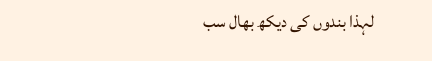لہذا بندوں کی دیکھ بھال سب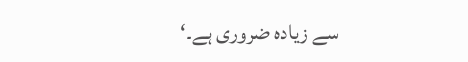سے زیادہ ضروری ہے۔‘